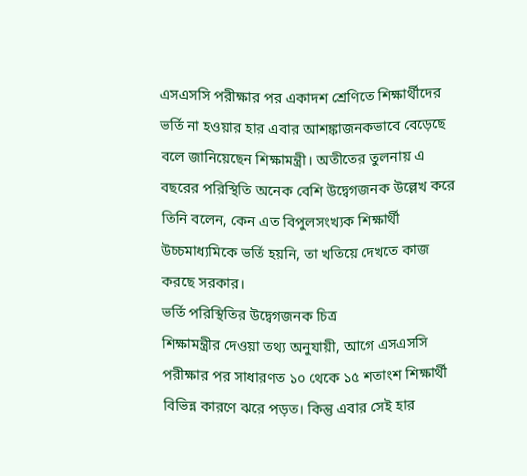এসএসসি পরীক্ষার পর একাদশ শ্রেণিতে শিক্ষার্থীদের ভর্তি না হওয়ার হার এবার আশঙ্কাজনকভাবে বেড়েছে বলে জানিয়েছেন শিক্ষামন্ত্রী। অতীতের তুলনায় এ বছরের পরিস্থিতি অনেক বেশি উদ্বেগজনক উল্লেখ করে তিনি বলেন, কেন এত বিপুলসংখ্যক শিক্ষার্থী উচ্চমাধ্যমিকে ভর্তি হয়নি, তা খতিয়ে দেখতে কাজ করছে সরকার।
ভর্তি পরিস্থিতির উদ্বেগজনক চিত্র
শিক্ষামন্ত্রীর দেওয়া তথ্য অনুযায়ী, আগে এসএসসি পরীক্ষার পর সাধারণত ১০ থেকে ১৫ শতাংশ শিক্ষার্থী বিভিন্ন কারণে ঝরে পড়ত। কিন্তু এবার সেই হার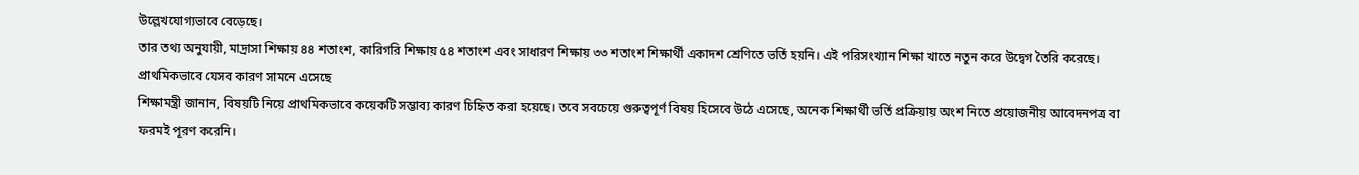উল্লেখযোগ্যভাবে বেড়েছে।
তার তথ্য অনুযায়ী, মাদ্রাসা শিক্ষায় ৪৪ শতাংশ, কারিগরি শিক্ষায় ৫৪ শতাংশ এবং সাধারণ শিক্ষায় ৩৩ শতাংশ শিক্ষার্থী একাদশ শ্রেণিতে ভর্তি হয়নি। এই পরিসংখ্যান শিক্ষা খাতে নতুন করে উদ্বেগ তৈরি করেছে।
প্রাথমিকভাবে যেসব কারণ সামনে এসেছে
শিক্ষামন্ত্রী জানান, বিষয়টি নিয়ে প্রাথমিকভাবে কয়েকটি সম্ভাব্য কারণ চিহ্নিত করা হয়েছে। তবে সবচেয়ে গুরুত্বপূর্ণ বিষয় হিসেবে উঠে এসেছে, অনেক শিক্ষার্থী ভর্তি প্রক্রিয়ায় অংশ নিতে প্রয়োজনীয় আবেদনপত্র বা ফরমই পূরণ করেনি।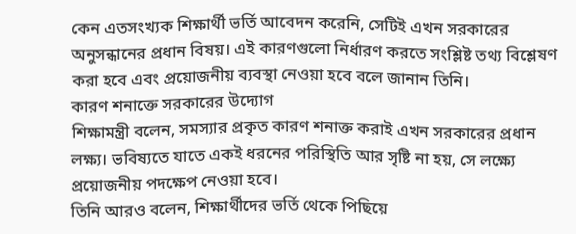কেন এতসংখ্যক শিক্ষার্থী ভর্তি আবেদন করেনি, সেটিই এখন সরকারের অনুসন্ধানের প্রধান বিষয়। এই কারণগুলো নির্ধারণ করতে সংশ্লিষ্ট তথ্য বিশ্লেষণ করা হবে এবং প্রয়োজনীয় ব্যবস্থা নেওয়া হবে বলে জানান তিনি।
কারণ শনাক্তে সরকারের উদ্যোগ
শিক্ষামন্ত্রী বলেন, সমস্যার প্রকৃত কারণ শনাক্ত করাই এখন সরকারের প্রধান লক্ষ্য। ভবিষ্যতে যাতে একই ধরনের পরিস্থিতি আর সৃষ্টি না হয়, সে লক্ষ্যে প্রয়োজনীয় পদক্ষেপ নেওয়া হবে।
তিনি আরও বলেন, শিক্ষার্থীদের ভর্তি থেকে পিছিয়ে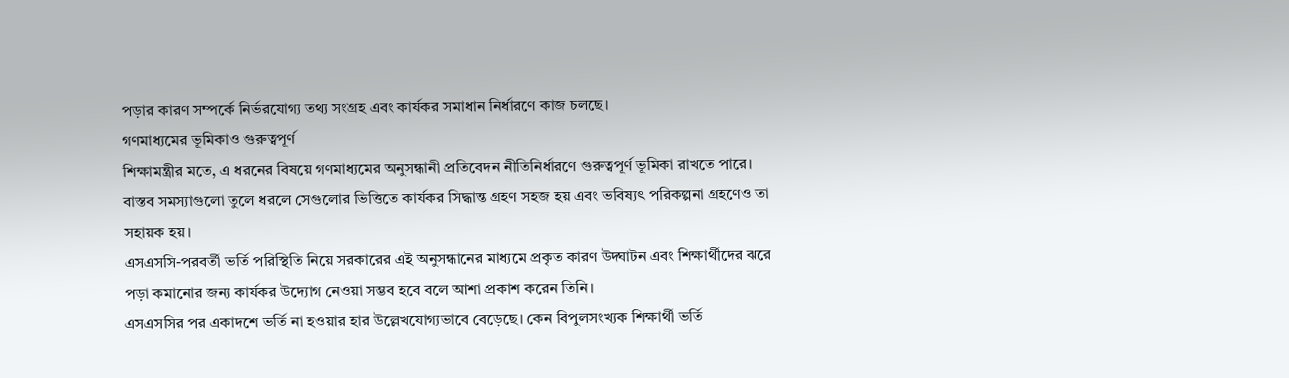পড়ার কারণ সম্পর্কে নির্ভরযোগ্য তথ্য সংগ্রহ এবং কার্যকর সমাধান নির্ধারণে কাজ চলছে।
গণমাধ্যমের ভূমিকাও গুরুত্বপূর্ণ
শিক্ষামন্ত্রীর মতে, এ ধরনের বিষয়ে গণমাধ্যমের অনুসন্ধানী প্রতিবেদন নীতিনির্ধারণে গুরুত্বপূর্ণ ভূমিকা রাখতে পারে। বাস্তব সমস্যাগুলো তুলে ধরলে সেগুলোর ভিত্তিতে কার্যকর সিদ্ধান্ত গ্রহণ সহজ হয় এবং ভবিষ্যৎ পরিকল্পনা গ্রহণেও তা সহায়ক হয়।
এসএসসি-পরবর্তী ভর্তি পরিস্থিতি নিয়ে সরকারের এই অনুসন্ধানের মাধ্যমে প্রকৃত কারণ উদ্ঘাটন এবং শিক্ষার্থীদের ঝরে পড়া কমানোর জন্য কার্যকর উদ্যোগ নেওয়া সম্ভব হবে বলে আশা প্রকাশ করেন তিনি।
এসএসসির পর একাদশে ভর্তি না হওয়ার হার উল্লেখযোগ্যভাবে বেড়েছে। কেন বিপুলসংখ্যক শিক্ষার্থী ভর্তি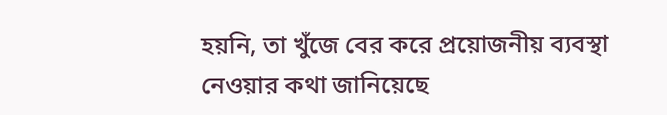হয়নি, তা খুঁজে বের করে প্রয়োজনীয় ব্যবস্থা নেওয়ার কথা জানিয়েছে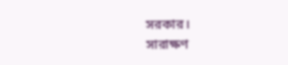সরকার।
সারাক্ষণ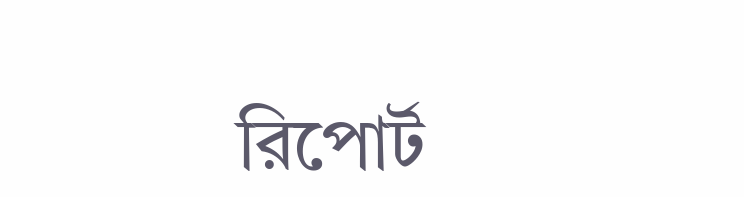রিপোর্ট